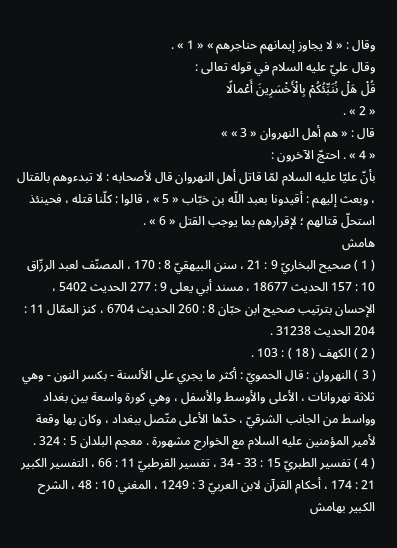وقال : « لا يجاوز إيمانهم حناجرهم » « 1 » .
وقال عليّ عليه السلام في قوله تعالى :
قُلْ هَلْ نُنَبِّئُكُمْ بِالْأَخْسَرِينَ أَعْمالًا
« 2 » .
قال : « هم أهل النهروان « 3 » »
« 4 » . احتجّ الآخرون :
بأنّ عليّا عليه السلام لمّا قاتل أهل النهروان قال لأصحابه : لا تبدءوهم بالقتال ، وبعث إليهم : أقيدونا بعبد اللّه بن خبّاب « 5 » ، قالوا : كلّنا قتله ، فحينئذ استحلّ قتالهم ؛ لإقرارهم بما يوجب القتل « 6 » .
هامش
( 1 ) صحيح البخاريّ 9 : 21 ، سنن البيهقيّ 8 : 170 ، المصنّف لعبد الرزّاق 10 : 157 الحديث 18677 ، مسند أبي يعلى 9 : 277 الحديث 5402 ، الإحسان بترتيب صحيح ابن حبّان 8 : 260 الحديث 6704 ، كنز العمّال 11 : 204 الحديث 31238 .
( 2 ) الكهف ( 18 ) : 103 .
( 3 ) النهروان : قال الحمويّ : أكثر ما يجري على الألسنة - بكسر النون - وهي ثلاثة نهروانات ، الأعلى والأوسط والأسفل ، وهي كورة واسعة بين بغداد وواسط من الجانب الشرقيّ ، حدّها الأعلى متّصل ببغداد ، وكان بها وقعة لأمير المؤمنين عليه السلام مع الخوارج مشهورة . معجم البلدان 5 : 324 .
( 4 ) تفسير الطبريّ 15 : 33 - 34 ، تفسير القرطبيّ 11 : 66 ، التفسير الكبير 21 : 174 ، أحكام القرآن لابن العربيّ 3 : 1249 ، المغني 10 : 48 ، الشرح الكبير بهامش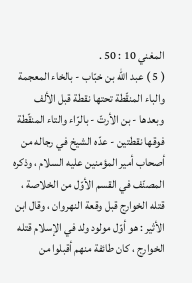المغني 10 : 50 .
( 5 ) عبد اللّه بن خبّاب - بالخاء المعجمة والباء المنقّطة تحتها نقطة قبل الألف وبعدها - بن الأرتّ - بالرّاء والتاء المنقّطة فوقها نقطتين - عدّه الشيخ في رجاله من أصحاب أمير المؤمنين عليه السلام ، وذكره المصنّف في القسم الأوّل من الخلاصة ، قتله الخوارج قبل وقعة النهروان ، وقال ابن الأثير : هو أوّل مولود ولد في الإسلام قتله الخوارج ، كان طائفة منهم أقبلوا من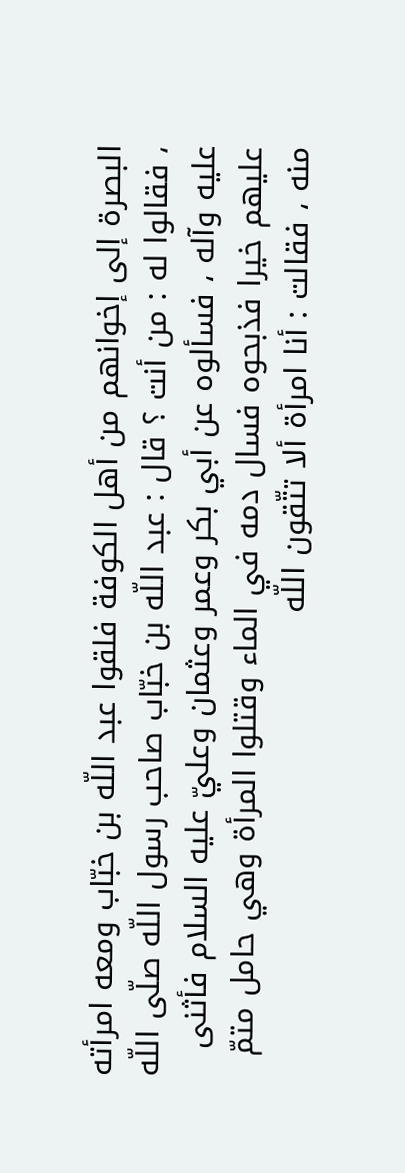البصرة إلى إخوانهم من أهل الكوفة فلقوا عبد اللّه بن خبّاب ومعه امرأته ، فقالوا له : من أنت ؟ قال : عبد اللّه بن خبّاب صاحب رسول اللّه صلّى اللّه عليه وآله ، فسألوه عن أبي بكر وعمر وعثمان وعليّ عليه السلام فأثنى عليهم خيرا فذبحوه فسال دمه في الماء وقتلوا المرأة وهي حامل متمّ منه ، فقالت : أنا امرأة ألا تتّقون اللّه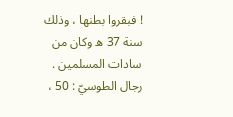! فبقروا بطنها ، وذلك سنة 37 ه وكان من سادات المسلمين . رجال الطوسيّ : 50 ،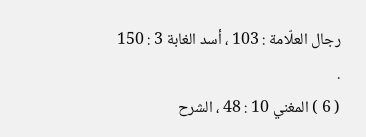رجال العلّامة : 103 ، أسد الغابة 3 : 150 .
( 6 ) المغني 10 : 48 ، الشرح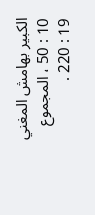الكبير بهامش المغني 10 : 50 ، المجموع 19 : 220 .